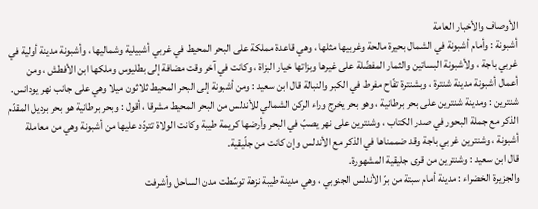الأوصاف والأخبار العامة
أشبونة : وأمام أشبونة في الشمال بحيرة مالحة وغربيها مثلها ، وهي قاعدة مملكة على البحر المحيط في غربي أشبيلية وشماليها ، وأشبونة مدينة أولية في غربي باجة ، ولأشبونة البساتين والثمار المفضّلة على غيرها وبزاتها خيار البزاة ، وكانت في آخر وقت مضافة إلى بطليوس وملكها ابن الأفطش ، ومن أعمال أشبونة مدينة شنترة ، وبشنترة تفّاح مفرط في الكبر والنبالة قال ابن سعيد : ومن أشبونة إلى البحر المحيط ثلاثون ميلا وهي على جانب نهر يودانس.
شنترين : ومدينة شنترين على بحر برطانية ، وهو بحر يخرج وراء الركن الشمالي للأندلس من البحر المحيط مشرقا ، أقول : وبحر برطانية هو بحر برديل المقدّم الذكر مع جملة البحور في صدر الكتاب ، وشنترين على نهر يصبّ في البحر وأرضها كريمة طيبة وكانت الولاة تتردّد عليها من أشبونة وهي من معاملة أشبونة ، وشنترين غربي باجة وقد ضممناها في الذكر مع الأندلس وإن كانت من جلّيقية.
قال ابن سعيد : وشنترين من قرى جليقية المشهورة.
والجزيرة الخضراء : مدينة أمام سبتة من برّ الأندلس الجنوبي ، وهي مدينة طيبة نزهة توسّطت مدن الساحل وأشرفت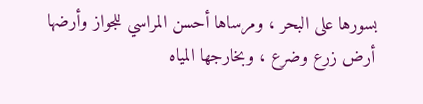بسورها على البحر ، ومرساها أحسن المراسي للجواز وأرضها أرض زرع وضرع ، وبخارجها المياه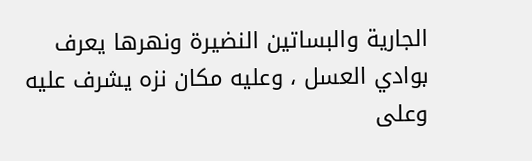الجارية والبساتين النضيرة ونهرها يعرف بوادي العسل ، وعليه مكان نزه يشرف عليه وعلى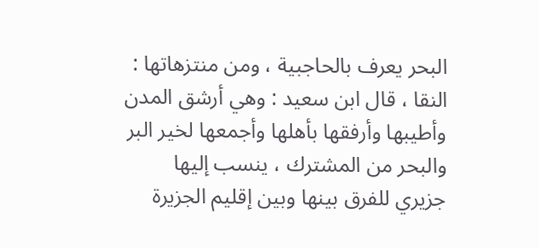البحر يعرف بالحاجبية ، ومن منتزهاتها : النقا ، قال ابن سعيد : وهي أرشق المدن وأطيبها وأرفقها بأهلها وأجمعها لخير البر والبحر من المشترك ، ينسب إليها جزيري للفرق بينها وبين إقليم الجزيرة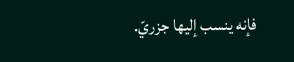فإنه ينسب إليها جزريّ.